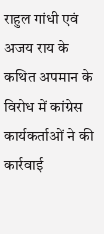राहुल गांधी एवं अजय राय के कथित अपमान के विरोध में कांग्रेस कार्यकर्ताओं ने की कार्रवाई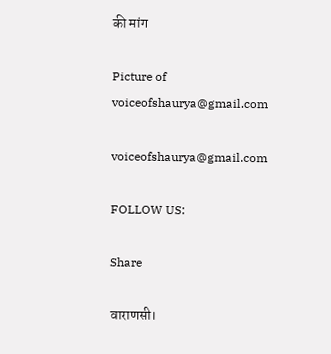की मांग

Picture of voiceofshaurya@gmail.com

voiceofshaurya@gmail.com

FOLLOW US:

Share

वाराणसी।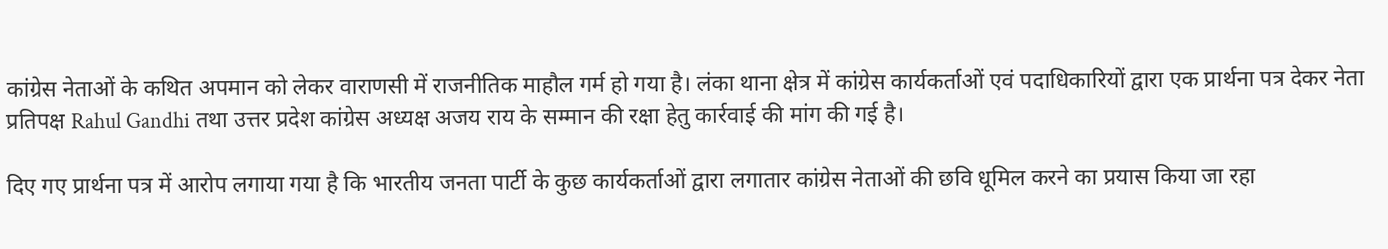कांग्रेस नेताओं के कथित अपमान को लेकर वाराणसी में राजनीतिक माहौल गर्म हो गया है। लंका थाना क्षेत्र में कांग्रेस कार्यकर्ताओं एवं पदाधिकारियों द्वारा एक प्रार्थना पत्र देकर नेता प्रतिपक्ष Rahul Gandhi तथा उत्तर प्रदेश कांग्रेस अध्यक्ष अजय राय के सम्मान की रक्षा हेतु कार्रवाई की मांग की गई है।

दिए गए प्रार्थना पत्र में आरोप लगाया गया है कि भारतीय जनता पार्टी के कुछ कार्यकर्ताओं द्वारा लगातार कांग्रेस नेताओं की छवि धूमिल करने का प्रयास किया जा रहा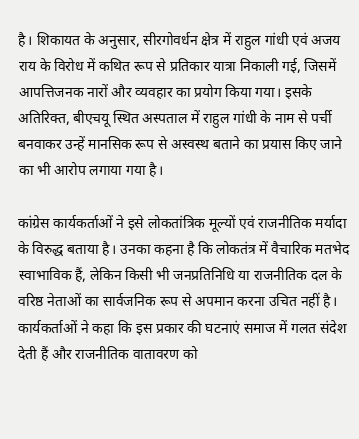है। शिकायत के अनुसार, सीरगोवर्धन क्षेत्र में राहुल गांधी एवं अजय राय के विरोध में कथित रूप से प्रतिकार यात्रा निकाली गई, जिसमें आपत्तिजनक नारों और व्यवहार का प्रयोग किया गया। इसके अतिरिक्त, बीएचयू स्थित अस्पताल में राहुल गांधी के नाम से पर्ची बनवाकर उन्हें मानसिक रूप से अस्वस्थ बताने का प्रयास किए जाने का भी आरोप लगाया गया है।

कांग्रेस कार्यकर्ताओं ने इसे लोकतांत्रिक मूल्यों एवं राजनीतिक मर्यादा के विरुद्ध बताया है। उनका कहना है कि लोकतंत्र में वैचारिक मतभेद स्वाभाविक हैं, लेकिन किसी भी जनप्रतिनिधि या राजनीतिक दल के वरिष्ठ नेताओं का सार्वजनिक रूप से अपमान करना उचित नहीं है। कार्यकर्ताओं ने कहा कि इस प्रकार की घटनाएं समाज में गलत संदेश देती हैं और राजनीतिक वातावरण को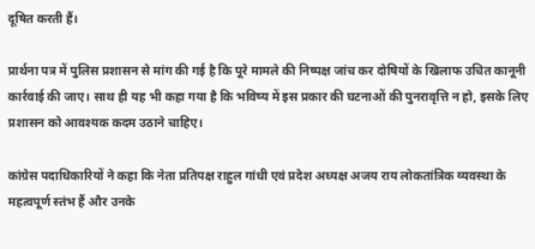दूषित करती हैं।

प्रार्थना पत्र में पुलिस प्रशासन से मांग की गई है कि पूरे मामले की निष्पक्ष जांच कर दोषियों के खिलाफ उचित कानूनी कार्रवाई की जाए। साथ ही यह भी कहा गया है कि भविष्य में इस प्रकार की घटनाओं की पुनरावृत्ति न हो, इसके लिए प्रशासन को आवश्यक कदम उठाने चाहिए।

कांग्रेस पदाधिकारियों ने कहा कि नेता प्रतिपक्ष राहुल गांधी एवं प्रदेश अध्यक्ष अजय राय लोकतांत्रिक व्यवस्था के महत्वपूर्ण स्तंभ हैं और उनके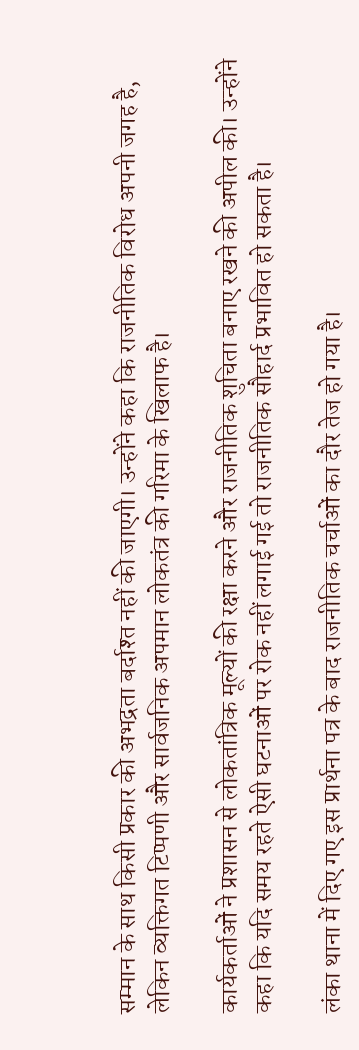सम्मान के साथ किसी प्रकार की अभद्रता बर्दाश्त नहीं की जाएगी। उन्होंने कहा कि राजनीतिक विरोध अपनी जगह है, लेकिन व्यक्तिगत टिप्पणी और सार्वजनिक अपमान लोकतंत्र की गरिमा के खिलाफ है।

कार्यकर्ताओं ने प्रशासन से लोकतांत्रिक मूल्यों की रक्षा करने और राजनीतिक शुचिता बनाए रखने की अपील की। उन्होंने कहा कि यदि समय रहते ऐसी घटनाओं पर रोक नहीं लगाई गई तो राजनीतिक सौहार्द प्रभावित हो सकता है।

लंका थाना में दिए गए इस प्रार्थना पत्र के बाद राजनीतिक चर्चाओं का दौर तेज हो गया है।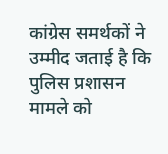कांग्रेस समर्थकों ने उम्मीद जताई है कि पुलिस प्रशासन मामले को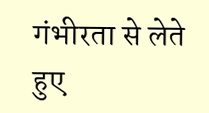गंभीरता से लेते हुए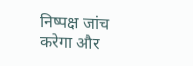निष्पक्ष जांच करेगा और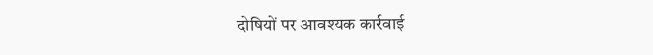दोषियों पर आवश्यक कार्रवाई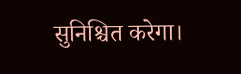सुनिश्चित करेगा।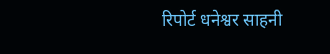रिपोर्ट धनेश्वर साहनी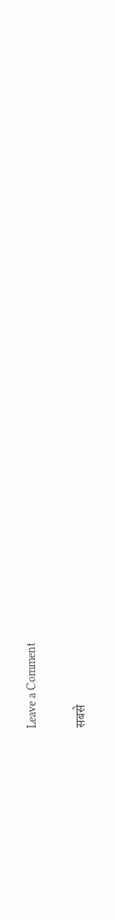Leave a Comment

सबसे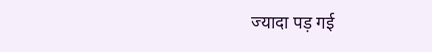ज्यादा पड़ गई